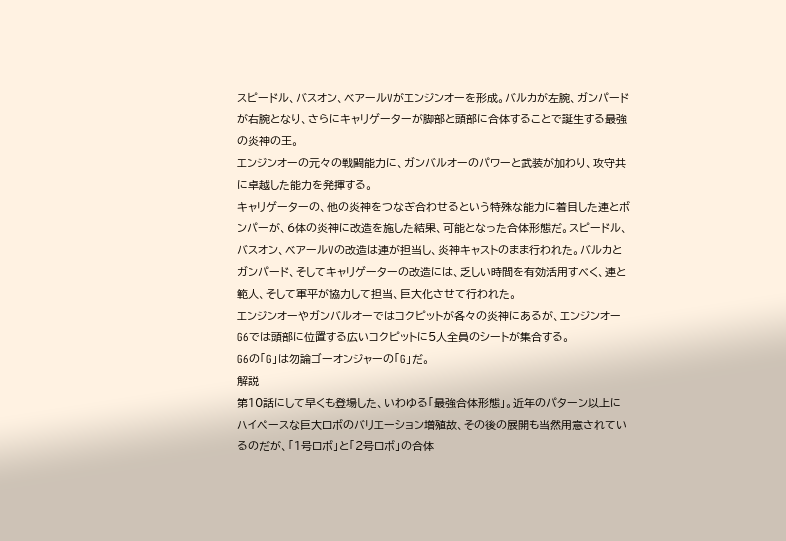スピードル、バスオン、ベアールVがエンジンオーを形成。バルカが左腕、ガンパードが右腕となり、さらにキャリゲーターが脚部と頭部に合体することで誕生する最強の炎神の王。
エンジンオーの元々の戦闘能力に、ガンバルオーのパワーと武装が加わり、攻守共に卓越した能力を発揮する。
キャリゲーターの、他の炎神をつなぎ合わせるという特殊な能力に着目した連とボンパーが、6体の炎神に改造を施した結果、可能となった合体形態だ。スピードル、バスオン、ベアールVの改造は連が担当し、炎神キャストのまま行われた。バルカとガンパード、そしてキャリゲーターの改造には、乏しい時間を有効活用すべく、連と範人、そして軍平が協力して担当、巨大化させて行われた。
エンジンオーやガンバルオーではコクピットが各々の炎神にあるが、エンジンオーG6では頭部に位置する広いコクピットに5人全員のシートが集合する。
G6の「G」は勿論ゴーオンジャーの「G」だ。
解説
第10話にして早くも登場した、いわゆる「最強合体形態」。近年のパターン以上にハイペースな巨大ロボのバリエーション増殖故、その後の展開も当然用意されているのだが、「1号ロボ」と「2号ロボ」の合体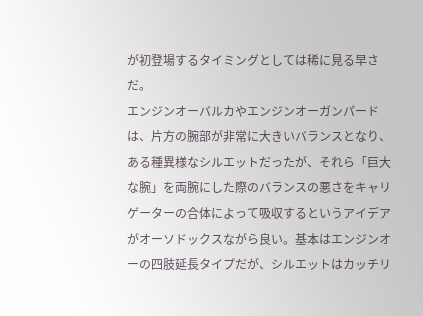が初登場するタイミングとしては稀に見る早さだ。
エンジンオーバルカやエンジンオーガンパードは、片方の腕部が非常に大きいバランスとなり、ある種異様なシルエットだったが、それら「巨大な腕」を両腕にした際のバランスの悪さをキャリゲーターの合体によって吸収するというアイデアがオーソドックスながら良い。基本はエンジンオーの四肢延長タイプだが、シルエットはカッチリ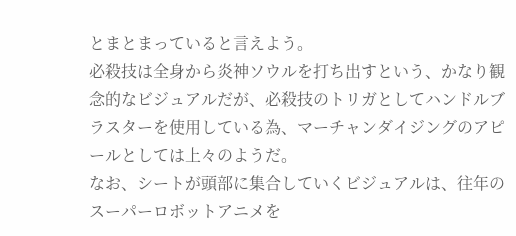とまとまっていると言えよう。
必殺技は全身から炎神ソウルを打ち出すという、かなり観念的なビジュアルだが、必殺技のトリガとしてハンドルブラスターを使用している為、マーチャンダイジングのアピールとしては上々のようだ。
なお、シートが頭部に集合していくビジュアルは、往年のスーパーロボットアニメを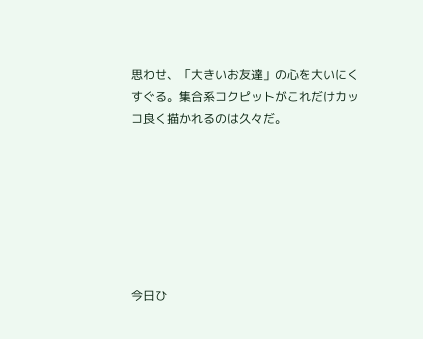思わせ、「大きいお友達」の心を大いにくすぐる。集合系コクピットがこれだけカッコ良く描かれるのは久々だ。







今日ひ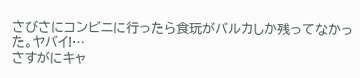さびさにコンビニに行ったら食玩がバルカしか残ってなかった。ヤバイ!…
さすがにキャ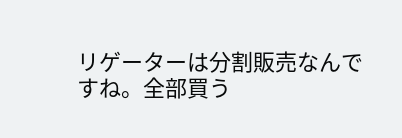リゲーターは分割販売なんですね。全部買う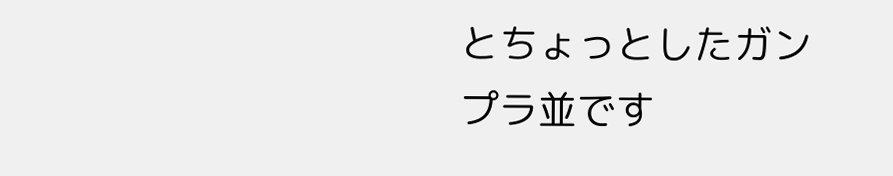とちょっとしたガンプラ並です